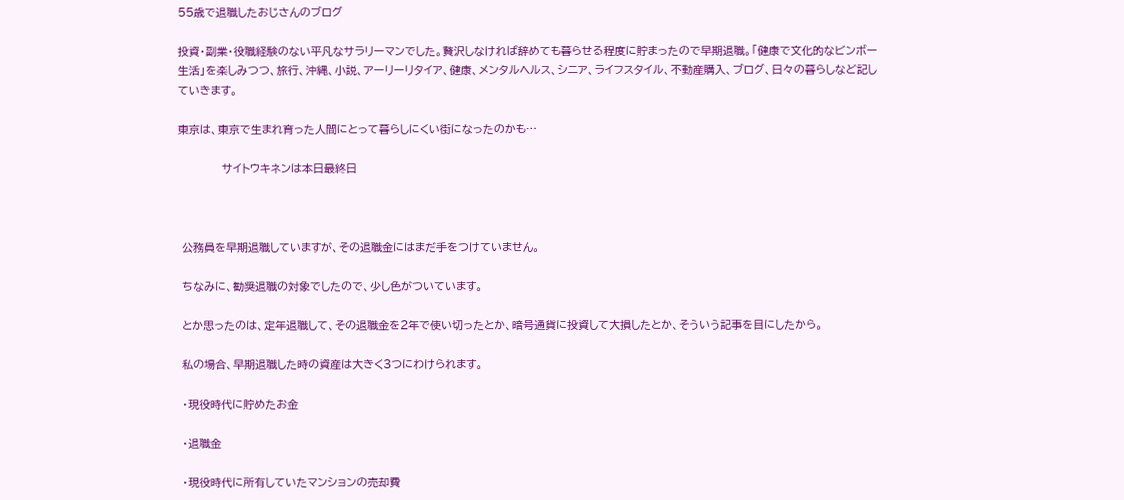55歳で退職したおじさんのブログ

投資・副業・役職経験のない平凡なサラリーマンでした。贅沢しなければ辞めても暮らせる程度に貯まったので早期退職。「健康で文化的なビンボー生活」を楽しみつつ、旅行、沖縄、小説、アーリーリタイア、健康、メンタルヘルス、シニア、ライフスタイル、不動産購入、ブログ、日々の暮らしなど記していきます。

東京は、東京で生まれ育った人間にとって暮らしにくい街になったのかも…

           サイトウキネンは本日最終日



 公務員を早期退職していますが、その退職金にはまだ手をつけていません。

 ちなみに、勧奨退職の対象でしたので、少し色がついています。

 とか思ったのは、定年退職して、その退職金を2年で使い切ったとか、暗号通貨に投資して大損したとか、そういう記事を目にしたから。

 私の場合、早期退職した時の資産は大きく3つにわけられます。

 ・現役時代に貯めたお金

 ・退職金

 ・現役時代に所有していたマンションの売却費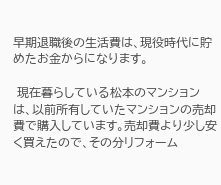早期退職後の生活費は、現役時代に貯めたお金からになります。

 現在暮らしている松本のマンションは、以前所有していたマンションの売却費で購入しています。売却費より少し安く買えたので、その分リフォーム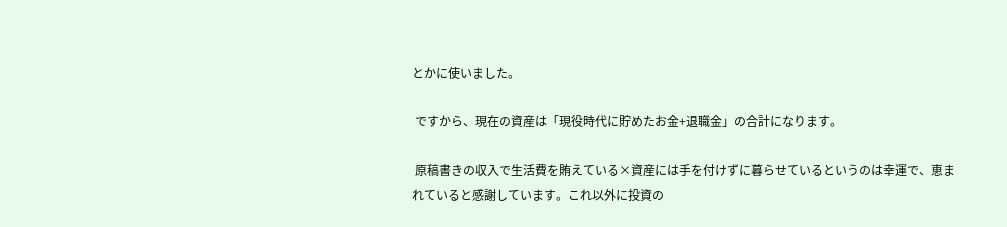とかに使いました。

 ですから、現在の資産は「現役時代に貯めたお金+退職金」の合計になります。

 原稿書きの収入で生活費を賄えている×資産には手を付けずに暮らせているというのは幸運で、恵まれていると感謝しています。これ以外に投資の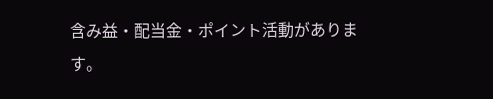含み益・配当金・ポイント活動があります。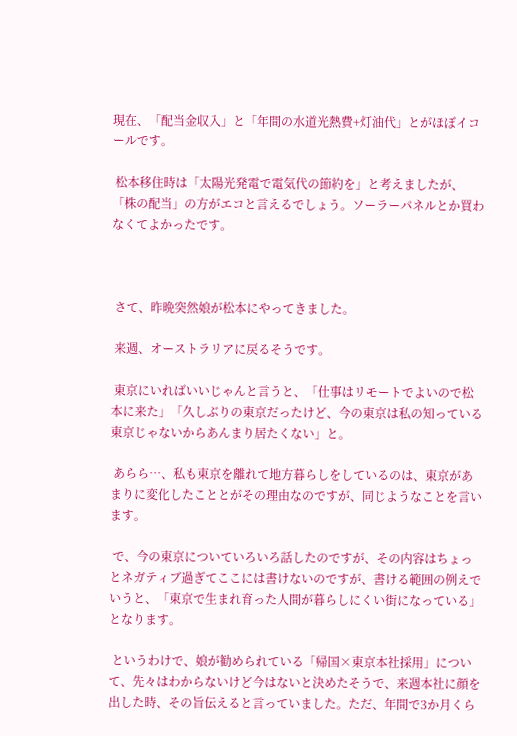現在、「配当金収入」と「年間の水道光熱費+灯油代」とがほぼイコールです。

 松本移住時は「太陽光発電で電気代の節約を」と考えましたが、「株の配当」の方がエコと言えるでしょう。ソーラーパネルとか買わなくてよかったです。



 さて、昨晩突然娘が松本にやってきました。

 来週、オーストラリアに戻るそうです。

 東京にいればいいじゃんと言うと、「仕事はリモートでよいので松本に来た」「久しぶりの東京だったけど、今の東京は私の知っている東京じゃないからあんまり居たくない」と。

 あらら…、私も東京を離れて地方暮らしをしているのは、東京があまりに変化したこととがその理由なのですが、同じようなことを言います。

 で、今の東京についていろいろ話したのですが、その内容はちょっとネガティブ過ぎてここには書けないのですが、書ける範囲の例えでいうと、「東京で生まれ育った人間が暮らしにくい街になっている」となります。

 というわけで、娘が勧められている「帰国×東京本社採用」について、先々はわからないけど今はないと決めたそうで、来週本社に顔を出した時、その旨伝えると言っていました。ただ、年間で3か月くら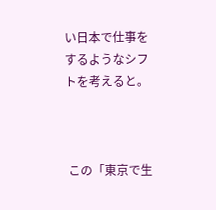い日本で仕事をするようなシフトを考えると。



 この「東京で生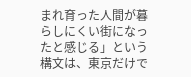まれ育った人間が暮らしにくい街になったと感じる」という構文は、東京だけで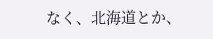なく、北海道とか、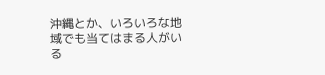沖縄とか、いろいろな地域でも当てはまる人がいる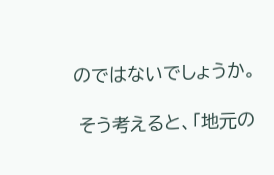のではないでしょうか。

 そう考えると、「地元の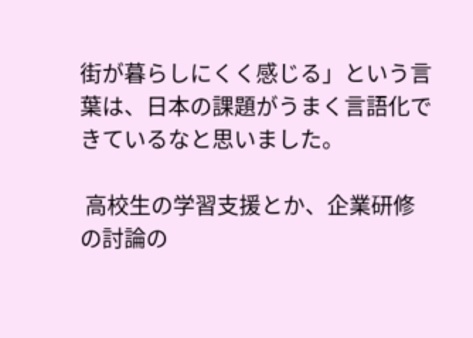街が暮らしにくく感じる」という言葉は、日本の課題がうまく言語化できているなと思いました。

 高校生の学習支援とか、企業研修の討論の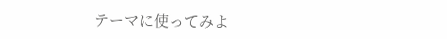テーマに使ってみよ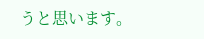うと思います。